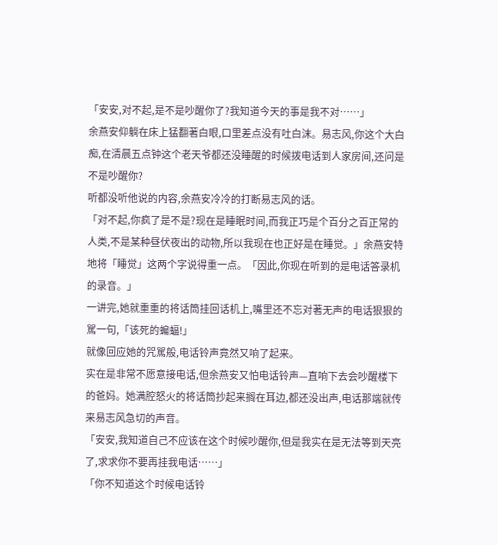「安安,对不起,是不是吵醒你了?我知道今天的事是我不对……」
余燕安仰躺在床上猛翻著白眼,口里差点没有吐白沫。易志风,你这个大白痴,在清晨五点钟这个老天爷都还没睡醒的时候拨电话到人家房间,还问是不是吵醒你?
听都没听他说的内容,余燕安冷冷的打断易志风的话。
「对不起,你疯了是不是?现在是睡眠时间,而我正巧是个百分之百正常的人类,不是某种昼伏夜出的动物,所以我现在也正好是在睡觉。」余燕安特地将「睡觉」这两个字说得重一点。「因此,你现在听到的是电话答录机的录音。」
一讲完,她就重重的将话筒挂回话机上,嘴里还不忘对著无声的电话狠狠的駡一句,「该死的蝙蝠!」
就像回应她的咒駡般,电话铃声竟然又响了起来。
实在是非常不愿意接电话,但余燕安又怕电话铃声—直响下去会吵醒楼下的爸妈。她满腔怒火的将话筒抄起来搁在耳边,都还没出声,电话那端就传来易志风急切的声音。
「安安,我知道自己不应该在这个时候吵醒你,但是我实在是无法等到天亮了,求求你不要再挂我电话……」
「你不知道这个时候电话铃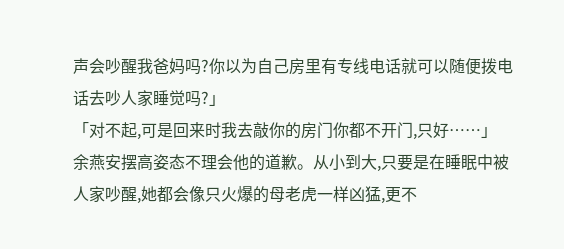声会吵醒我爸妈吗?你以为自己房里有专线电话就可以随便拨电话去吵人家睡觉吗?」
「对不起,可是回来时我去敲你的房门你都不开门,只好……」
余燕安摆高姿态不理会他的道歉。从小到大,只要是在睡眠中被人家吵醒,她都会像只火爆的母老虎一样凶猛,更不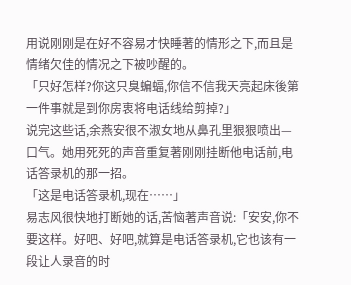用说刚刚是在好不容易才快睡著的情形之下,而且是情绪欠佳的情况之下被吵醒的。
「只好怎样?你这只臭蝙蝠,你信不信我天亮起床後第一件事就是到你房衷将电话线给剪掉?」
说完这些话,余燕安很不淑女地从鼻孔里狠狠喷出—口气。她用死死的声音重复著刚刚挂断他电话前,电话答录机的那一招。
「这是电话答录机,现在……」
易志风很快地打断她的话,苦恼著声音说:「安安,你不要这样。好吧、好吧,就算是电话答录机,它也该有一段让人录音的时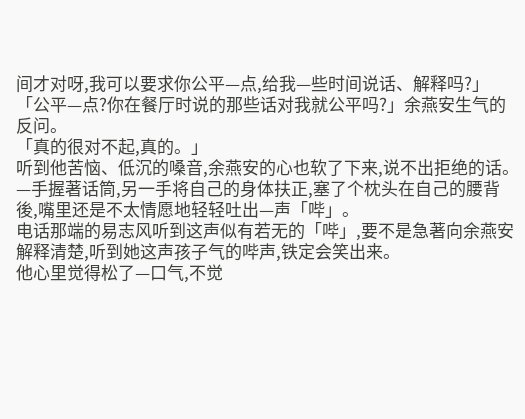间才对呀,我可以要求你公平—点,给我—些时间说话、解释吗?」
「公平—点?你在餐厅时说的那些话对我就公平吗?」余燕安生气的反问。
「真的很对不起,真的。」
听到他苦恼、低沉的嗓音,余燕安的心也软了下来,说不出拒绝的话。—手握著话筒,另一手将自己的身体扶正,塞了个枕头在自己的腰背後,嘴里还是不太情愿地轻轻吐出—声「哔」。
电话那端的易志风听到这声似有若无的「哔」,要不是急著向余燕安解释清楚,听到她这声孩子气的哔声,铁定会笑出来。
他心里觉得松了—口气,不觉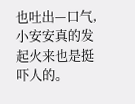也吐出—口气,小安安真的发起火来也是挺吓人的。